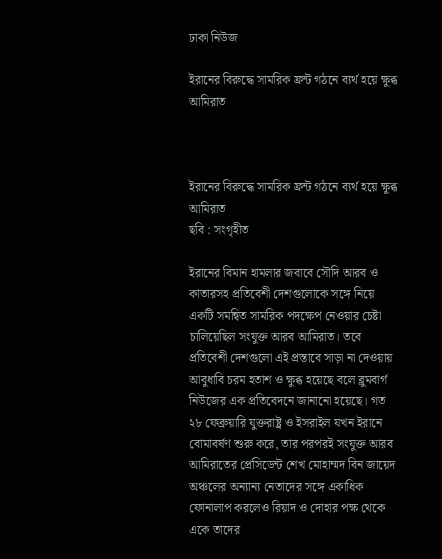ঢাকা নিউজ

ইরানের বিরুদ্ধে সামরিক ফ্রন্ট গঠনে ব্যর্থ হয়ে ক্ষুব্ধ আমিরাত



ইরানের বিরুদ্ধে সামরিক ফ্রন্ট গঠনে ব্যর্থ হয়ে ক্ষুব্ধ আমিরাত
ছবি : সংগৃহীত

ইরানের বিমান হামলার জবাবে সৌদি আরব ও কাতারসহ প্রতিবেশী দেশগুলোকে সঙ্গে নিয়ে একটি সমন্বিত সামরিক পদক্ষেপ নেওয়ার চেষ্টা চালিয়েছিল সংযুক্ত আরব আমিরাত। তবে প্রতিবেশী দেশগুলো এই প্রস্তাবে সাড়া না দেওয়ায় আবুধাবি চরম হতাশ ও ক্ষুব্ধ হয়েছে বলে ব্লুমবার্গ নিউজের এক প্রতিবেদনে জানানো হয়েছে। গত ২৮ ফেব্রুয়ারি যুক্তরাষ্ট্র ও ইসরাইল যখন ইরানে বোমাবর্ষণ শুরু করে, তার পরপরই সংযুক্ত আরব আমিরাতের প্রেসিডেন্ট শেখ মোহাম্মদ বিন জায়েদ অঞ্চলের অন্যান্য নেতাদের সঙ্গে একাধিক ফোনালাপ করলেও রিয়াদ ও দোহার পক্ষ থেকে একে তাদের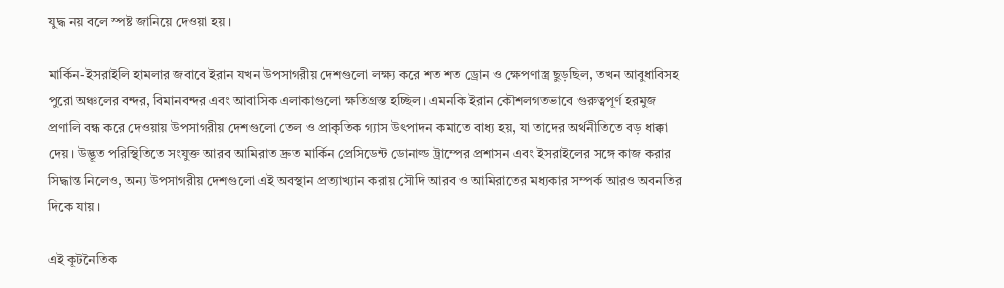যুদ্ধ নয় বলে স্পষ্ট জানিয়ে দেওয়া হয়।

মার্কিন-ইসরাইলি হামলার জবাবে ইরান যখন উপসাগরীয় দেশগুলো লক্ষ্য করে শত শত ড্রোন ও ক্ষেপণাস্ত্র ছুড়ছিল, তখন আবুধাবিসহ পুরো অঞ্চলের বন্দর, বিমানবন্দর এবং আবাসিক এলাকাগুলো ক্ষতিগ্রস্ত হচ্ছিল। এমনকি ইরান কৌশলগতভাবে গুরুত্বপূর্ণ হরমুজ প্রণালি বন্ধ করে দেওয়ায় উপসাগরীয় দেশগুলো তেল ও প্রাকৃতিক গ্যাস উৎপাদন কমাতে বাধ্য হয়, যা তাদের অর্থনীতিতে বড় ধাক্কা দেয়। উদ্ভূত পরিস্থিতিতে সংযুক্ত আরব আমিরাত দ্রুত মার্কিন প্রেসিডেন্ট ডোনাল্ড ট্রাম্পের প্রশাসন এবং ইসরাইলের সঙ্গে কাজ করার সিদ্ধান্ত নিলেও, অন্য উপসাগরীয় দেশগুলো এই অবস্থান প্রত্যাখ্যান করায় সৌদি আরব ও আমিরাতের মধ্যকার সম্পর্ক আরও অবনতির দিকে যায়।

এই কূটনৈতিক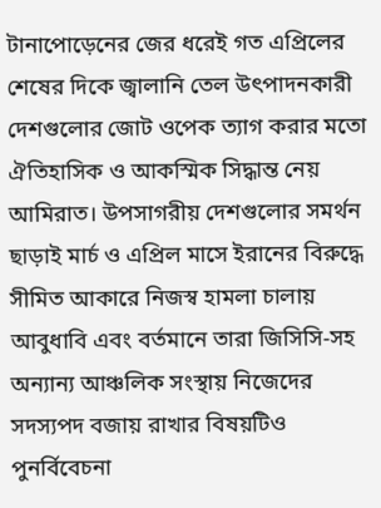টানাপোড়েনের জের ধরেই গত এপ্রিলের শেষের দিকে জ্বালানি তেল উৎপাদনকারী দেশগুলোর জোট ওপেক ত্যাগ করার মতো ঐতিহাসিক ও আকস্মিক সিদ্ধান্ত নেয় আমিরাত। উপসাগরীয় দেশগুলোর সমর্থন ছাড়াই মার্চ ও এপ্রিল মাসে ইরানের বিরুদ্ধে সীমিত আকারে নিজস্ব হামলা চালায় আবুধাবি এবং বর্তমানে তারা জিসিসি-সহ অন্যান্য আঞ্চলিক সংস্থায় নিজেদের সদস্যপদ বজায় রাখার বিষয়টিও পুনর্বিবেচনা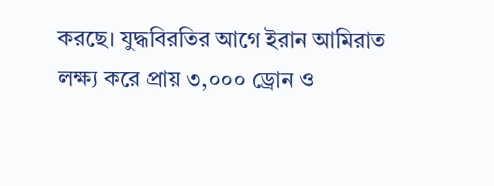করছে। যুদ্ধবিরতির আগে ইরান আমিরাত লক্ষ্য করে প্রায় ৩,০০০ ড্রোন ও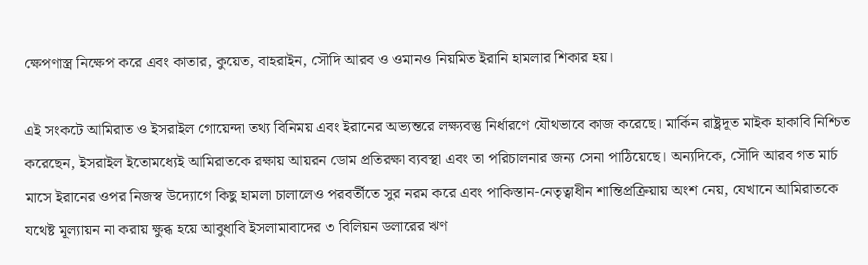ক্ষেপণাস্ত্র নিক্ষেপ করে এবং কাতার, কুয়েত, বাহরাইন, সৌদি আরব ও ওমানও নিয়মিত ইরানি হামলার শিকার হয়।

এই সংকটে আমিরাত ও ইসরাইল গোয়েন্দা তথ্য বিনিময় এবং ইরানের অভ্যন্তরে লক্ষ্যবস্তু নির্ধারণে যৌথভাবে কাজ করেছে। মার্কিন রাষ্ট্রদূত মাইক হাকাবি নিশ্চিত করেছেন, ইসরাইল ইতোমধ্যেই আমিরাতকে রক্ষায় আয়রন ডোম প্রতিরক্ষা ব্যবস্থা এবং তা পরিচালনার জন্য সেনা পাঠিয়েছে। অন্যদিকে, সৌদি আরব গত মার্চ মাসে ইরানের ওপর নিজস্ব উদ্যোগে কিছু হামলা চালালেও পরবর্তীতে সুর নরম করে এবং পাকিস্তান-নেতৃত্বাধীন শান্তিপ্রক্রিয়ায় অংশ নেয়, যেখানে আমিরাতকে যথেষ্ট মূল্যায়ন না করায় ক্ষুব্ধ হয়ে আবুধাবি ইসলামাবাদের ৩ বিলিয়ন ডলারের ঋণ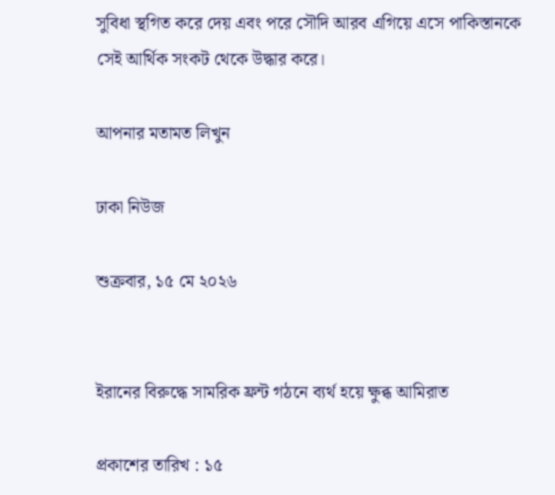সুবিধা স্থগিত করে দেয় এবং পরে সৌদি আরব এগিয়ে এসে পাকিস্তানকে সেই আর্থিক সংকট থেকে উদ্ধার করে।

আপনার মতামত লিখুন

ঢাকা নিউজ

শুক্রবার, ১৫ মে ২০২৬


ইরানের বিরুদ্ধে সামরিক ফ্রন্ট গঠনে ব্যর্থ হয়ে ক্ষুব্ধ আমিরাত

প্রকাশের তারিখ : ১৫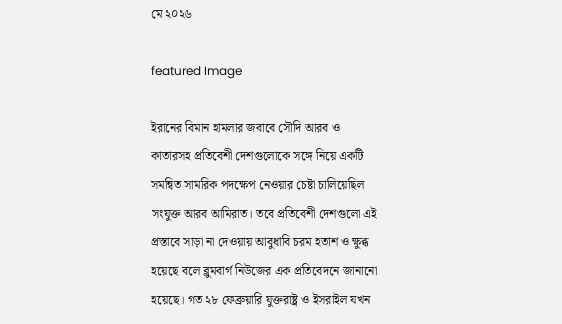মে ২০২৬

featured Image

ইরানের বিমান হামলার জবাবে সৌদি আরব ও কাতারসহ প্রতিবেশী দেশগুলোকে সঙ্গে নিয়ে একটি সমন্বিত সামরিক পদক্ষেপ নেওয়ার চেষ্টা চালিয়েছিল সংযুক্ত আরব আমিরাত। তবে প্রতিবেশী দেশগুলো এই প্রস্তাবে সাড়া না দেওয়ায় আবুধাবি চরম হতাশ ও ক্ষুব্ধ হয়েছে বলে ব্লুমবার্গ নিউজের এক প্রতিবেদনে জানানো হয়েছে। গত ২৮ ফেব্রুয়ারি যুক্তরাষ্ট্র ও ইসরাইল যখন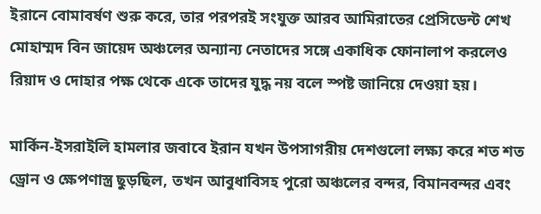ইরানে বোমাবর্ষণ শুরু করে, তার পরপরই সংযুক্ত আরব আমিরাতের প্রেসিডেন্ট শেখ মোহাম্মদ বিন জায়েদ অঞ্চলের অন্যান্য নেতাদের সঙ্গে একাধিক ফোনালাপ করলেও রিয়াদ ও দোহার পক্ষ থেকে একে তাদের যুদ্ধ নয় বলে স্পষ্ট জানিয়ে দেওয়া হয়।

মার্কিন-ইসরাইলি হামলার জবাবে ইরান যখন উপসাগরীয় দেশগুলো লক্ষ্য করে শত শত ড্রোন ও ক্ষেপণাস্ত্র ছুড়ছিল, তখন আবুধাবিসহ পুরো অঞ্চলের বন্দর, বিমানবন্দর এবং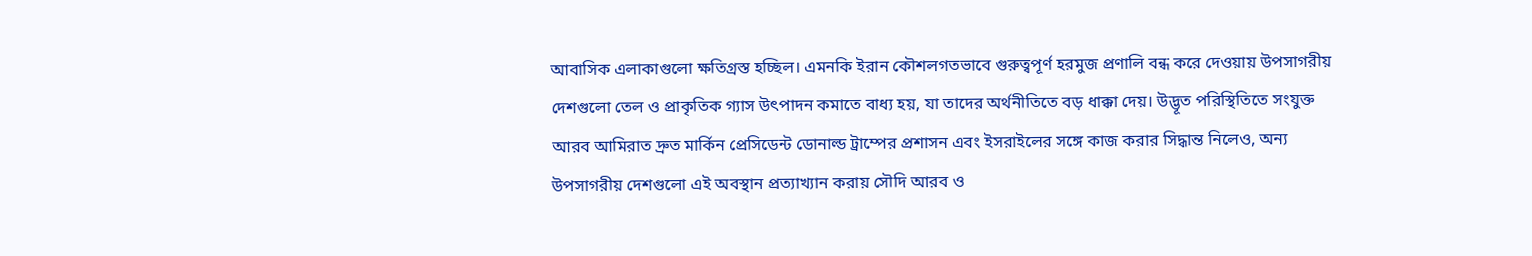আবাসিক এলাকাগুলো ক্ষতিগ্রস্ত হচ্ছিল। এমনকি ইরান কৌশলগতভাবে গুরুত্বপূর্ণ হরমুজ প্রণালি বন্ধ করে দেওয়ায় উপসাগরীয় দেশগুলো তেল ও প্রাকৃতিক গ্যাস উৎপাদন কমাতে বাধ্য হয়, যা তাদের অর্থনীতিতে বড় ধাক্কা দেয়। উদ্ভূত পরিস্থিতিতে সংযুক্ত আরব আমিরাত দ্রুত মার্কিন প্রেসিডেন্ট ডোনাল্ড ট্রাম্পের প্রশাসন এবং ইসরাইলের সঙ্গে কাজ করার সিদ্ধান্ত নিলেও, অন্য উপসাগরীয় দেশগুলো এই অবস্থান প্রত্যাখ্যান করায় সৌদি আরব ও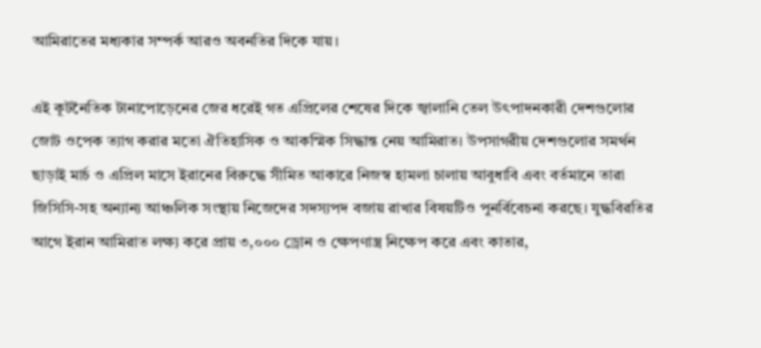আমিরাতের মধ্যকার সম্পর্ক আরও অবনতির দিকে যায়।

এই কূটনৈতিক টানাপোড়েনের জের ধরেই গত এপ্রিলের শেষের দিকে জ্বালানি তেল উৎপাদনকারী দেশগুলোর জোট ওপেক ত্যাগ করার মতো ঐতিহাসিক ও আকস্মিক সিদ্ধান্ত নেয় আমিরাত। উপসাগরীয় দেশগুলোর সমর্থন ছাড়াই মার্চ ও এপ্রিল মাসে ইরানের বিরুদ্ধে সীমিত আকারে নিজস্ব হামলা চালায় আবুধাবি এবং বর্তমানে তারা জিসিসি-সহ অন্যান্য আঞ্চলিক সংস্থায় নিজেদের সদস্যপদ বজায় রাখার বিষয়টিও পুনর্বিবেচনা করছে। যুদ্ধবিরতির আগে ইরান আমিরাত লক্ষ্য করে প্রায় ৩,০০০ ড্রোন ও ক্ষেপণাস্ত্র নিক্ষেপ করে এবং কাতার,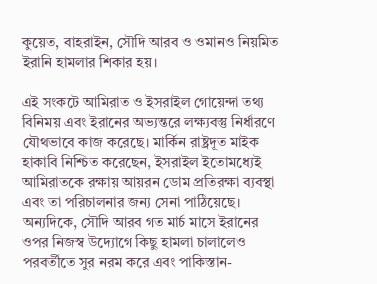কুয়েত, বাহরাইন, সৌদি আরব ও ওমানও নিয়মিত ইরানি হামলার শিকার হয়।

এই সংকটে আমিরাত ও ইসরাইল গোয়েন্দা তথ্য বিনিময় এবং ইরানের অভ্যন্তরে লক্ষ্যবস্তু নির্ধারণে যৌথভাবে কাজ করেছে। মার্কিন রাষ্ট্রদূত মাইক হাকাবি নিশ্চিত করেছেন, ইসরাইল ইতোমধ্যেই আমিরাতকে রক্ষায় আয়রন ডোম প্রতিরক্ষা ব্যবস্থা এবং তা পরিচালনার জন্য সেনা পাঠিয়েছে। অন্যদিকে, সৌদি আরব গত মার্চ মাসে ইরানের ওপর নিজস্ব উদ্যোগে কিছু হামলা চালালেও পরবর্তীতে সুর নরম করে এবং পাকিস্তান-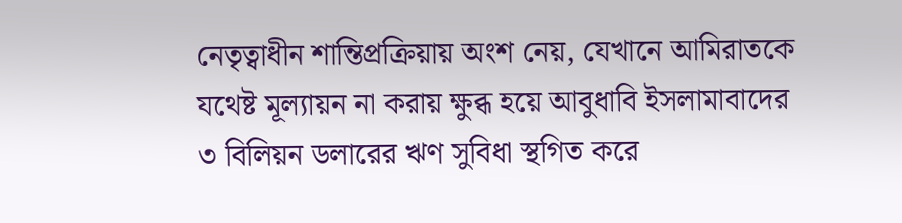নেতৃত্বাধীন শান্তিপ্রক্রিয়ায় অংশ নেয়, যেখানে আমিরাতকে যথেষ্ট মূল্যায়ন না করায় ক্ষুব্ধ হয়ে আবুধাবি ইসলামাবাদের ৩ বিলিয়ন ডলারের ঋণ সুবিধা স্থগিত করে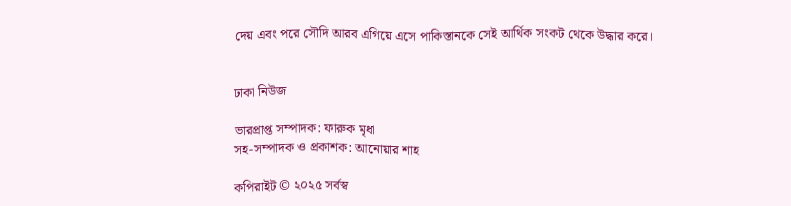দেয় এবং পরে সৌদি আরব এগিয়ে এসে পাকিস্তানকে সেই আর্থিক সংকট থেকে উদ্ধার করে।


ঢাকা নিউজ

ভারপ্রাপ্ত সম্পাদক: ফারুক মৃধা
সহ-সম্পাদক ও প্রকাশক: আনোয়ার শাহ

কপিরাইট © ২০২৫ সর্বস্ব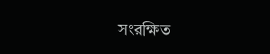সংরক্ষিত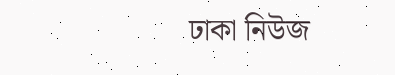ঢাকা নিউজ